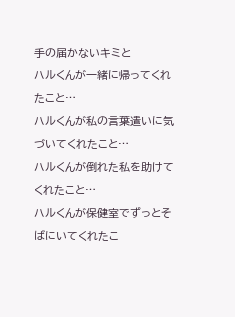手の届かないキミと
ハルくんが一緒に帰ってくれたこと…
ハルくんが私の言葉遣いに気づいてくれたこと…
ハルくんが倒れた私を助けてくれたこと…
ハルくんが保健室でずっとそばにいてくれたこ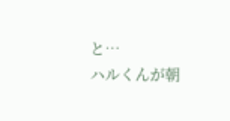と…
ハルくんが朝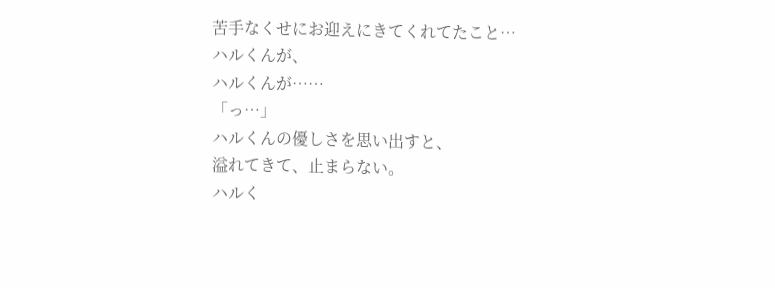苦手なくせにお迎えにきてくれてたこと…
ハルくんが、
ハルくんが……
「っ…」
ハルくんの優しさを思い出すと、
溢れてきて、止まらない。
ハルく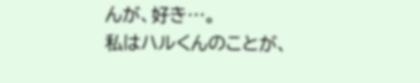んが、好き…。
私はハルくんのことが、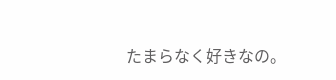たまらなく好きなの。